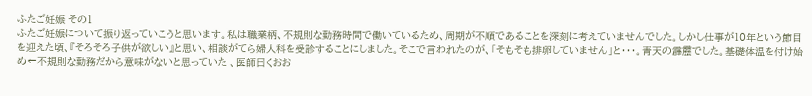ふたご妊娠 その1
ふたご妊娠について振り返っていこうと思います。私は職業柄、不規則な勤務時間で働いているため、周期が不順であることを深刻に考えていませんでした。しかし仕事が10年という節目を迎えた頃、『そろそろ子供が欲しい』と思い、相談がてら婦人科を受診することにしました。そこで言われたのが、「そもそも排卵していません」と・・・。青天の霹靂でした。基礎体温を付け始め←不規則な勤務だから意味がないと思っていた 、医師曰くおお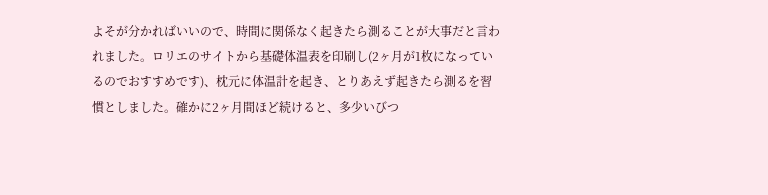よそが分かればいいので、時間に関係なく起きたら測ることが大事だと言われました。ロリエのサイトから基礎体温表を印刷し(2ヶ月が1枚になっているのでおすすめです)、枕元に体温計を起き、とりあえず起きたら測るを習慣としました。確かに2ヶ月間ほど続けると、多少いびつ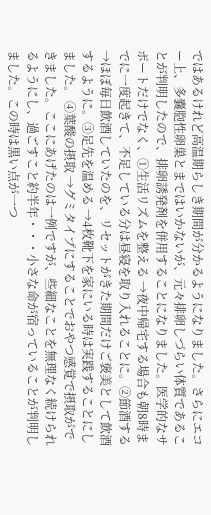ではあるけれど高温期らしき期間が分かるようになりました。さらにエコー上、多嚢胞性卵巣とまではいかないが、元々排卵しづらい体質であることが判明したので、排卵誘発剤を併用することになりました。医学的なサポートだけでなく、①生活リズムを整える →夜中帰宅する場合も朝8時までに一度起きて、不足している分は昼寝を取り入れることに。②節酒する →ほぼ毎日飲酒していたのを、リセットがきた期間だけご褒美として飲酒するように。③足先を温める →4枚靴下を家にいる時は実践することにしました。 ④葉酸の摂取 →グミタイプにすることでおやつ感覚で摂取ができました。ここにあげたのは一例ですが、些細なことを無理なく続けられるようにし、過ごすこと約半年・・・小さな命が宿っていることが判明しました。この時は黒い点が一つ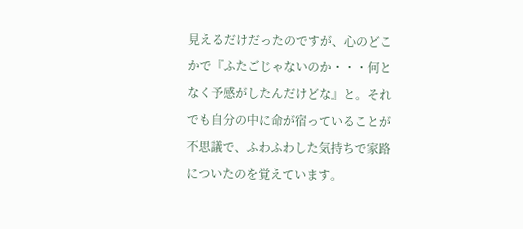見えるだけだったのですが、心のどこかで『ふたごじゃないのか・・・何となく予感がしたんだけどな』と。それでも自分の中に命が宿っていることが不思議で、ふわふわした気持ちで家路についたのを覚えています。